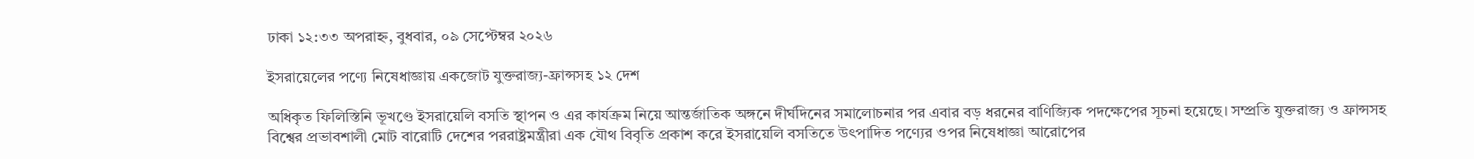ঢাকা ১২:৩৩ অপরাহ্ন, বুধবার, ০৯ সেপ্টেম্বর ২০২৬

ইসরায়েলের পণ্যে নিষেধাজ্ঞায় একজোট যুক্তরাজ্য-ফ্রান্সসহ ১২ দেশ

অধিকৃত ফিলিস্তিনি ভূখণ্ডে ইসরায়েলি বসতি স্থাপন ও এর কার্যক্রম নিয়ে আন্তর্জাতিক অঙ্গনে দীর্ঘদিনের সমালোচনার পর এবার বড় ধরনের বাণিজ্যিক পদক্ষেপের সূচনা হয়েছে। সম্প্রতি যুক্তরাজ্য ও ফ্রান্সসহ বিশ্বের প্রভাবশালী মোট বারোটি দেশের পররাষ্ট্রমন্ত্রীরা এক যৌথ বিবৃতি প্রকাশ করে ইসরায়েলি বসতিতে উৎপাদিত পণ্যের ওপর নিষেধাজ্ঞা আরোপের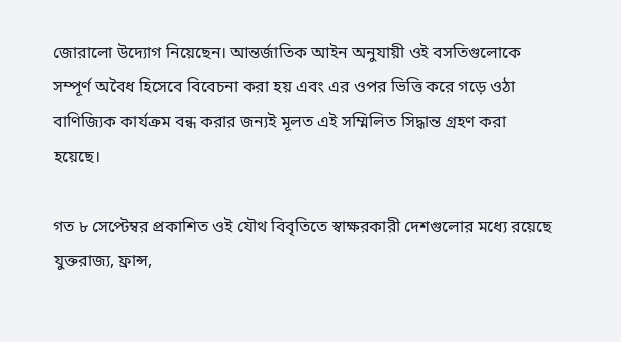জোরালো উদ্যোগ নিয়েছেন। আন্তর্জাতিক আইন অনুযায়ী ওই বসতিগুলোকে সম্পূর্ণ অবৈধ হিসেবে বিবেচনা করা হয় এবং এর ওপর ভিত্তি করে গড়ে ওঠা বাণিজ্যিক কার্যক্রম বন্ধ করার জন্যই মূলত এই সম্মিলিত সিদ্ধান্ত গ্রহণ করা হয়েছে।

গত ৮ সেপ্টেম্বর প্রকাশিত ওই যৌথ বিবৃতিতে স্বাক্ষরকারী দেশগুলোর মধ্যে রয়েছে যুক্তরাজ্য, ফ্রান্স,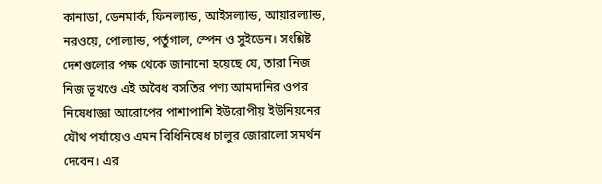কানাডা, ডেনমার্ক, ফিনল্যান্ড, আইসল্যান্ড, আয়ারল্যান্ড, নরওয়ে, পোল্যান্ড, পর্তুগাল, স্পেন ও সুইডেন। সংশ্লিষ্ট দেশগুলোর পক্ষ থেকে জানানো হয়েছে যে, তারা নিজ নিজ ভূখণ্ডে এই অবৈধ বসতির পণ্য আমদানির ওপর নিষেধাজ্ঞা আরোপের পাশাপাশি ইউরোপীয় ইউনিয়নের যৌথ পর্যায়েও এমন বিধিনিষেধ চালুর জোরালো সমর্থন দেবেন। এর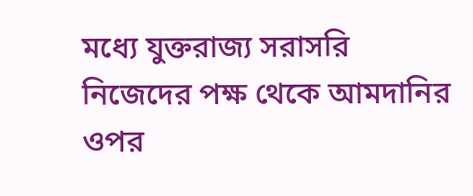মধ্যে যুক্তরাজ্য সরাসরি নিজেদের পক্ষ থেকে আমদানির ওপর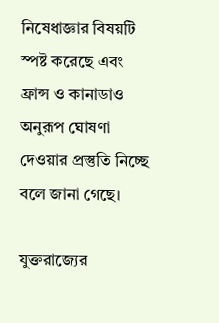নিষেধাজ্ঞার বিষয়টি স্পষ্ট করেছে এবং ফ্রান্স ও কানাডাও অনুরূপ ঘোষণা দেওয়ার প্রস্তুতি নিচ্ছে বলে জানা গেছে।

যুক্তরাজ্যের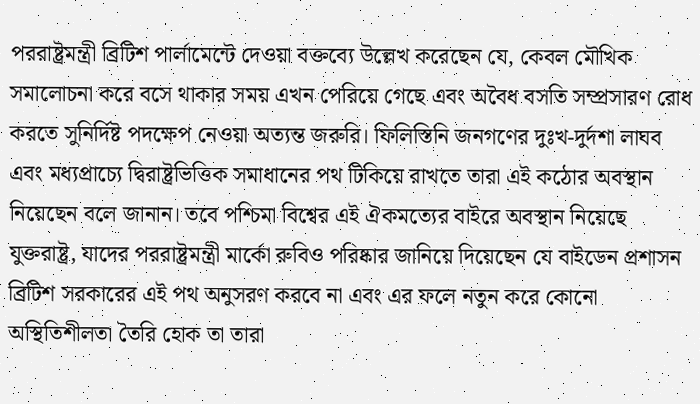পররাষ্ট্রমন্ত্রী ব্রিটিশ পার্লামেন্টে দেওয়া বক্তব্যে উল্লেখ করেছেন যে, কেবল মৌখিক সমালোচনা করে বসে থাকার সময় এখন পেরিয়ে গেছে এবং অবৈধ বসতি সম্প্রসারণ রোধ করতে সুনির্দিষ্ট পদক্ষেপ নেওয়া অত্যন্ত জরুরি। ফিলিস্তিনি জনগণের দুঃখ-দুর্দশা লাঘব এবং মধ্যপ্রাচ্যে দ্বিরাষ্ট্রভিত্তিক সমাধানের পথ টিকিয়ে রাখতে তারা এই কঠোর অবস্থান নিয়েছেন বলে জানান। তবে পশ্চিমা বিশ্বের এই ঐকমত্যের বাইরে অবস্থান নিয়েছে যুক্তরাষ্ট্র, যাদের পররাষ্ট্রমন্ত্রী মার্কো রুবিও পরিষ্কার জানিয়ে দিয়েছেন যে বাইডেন প্রশাসন ব্রিটিশ সরকারের এই পথ অনুসরণ করবে না এবং এর ফলে নতুন করে কোনো অস্থিতিশীলতা তৈরি হোক তা তারা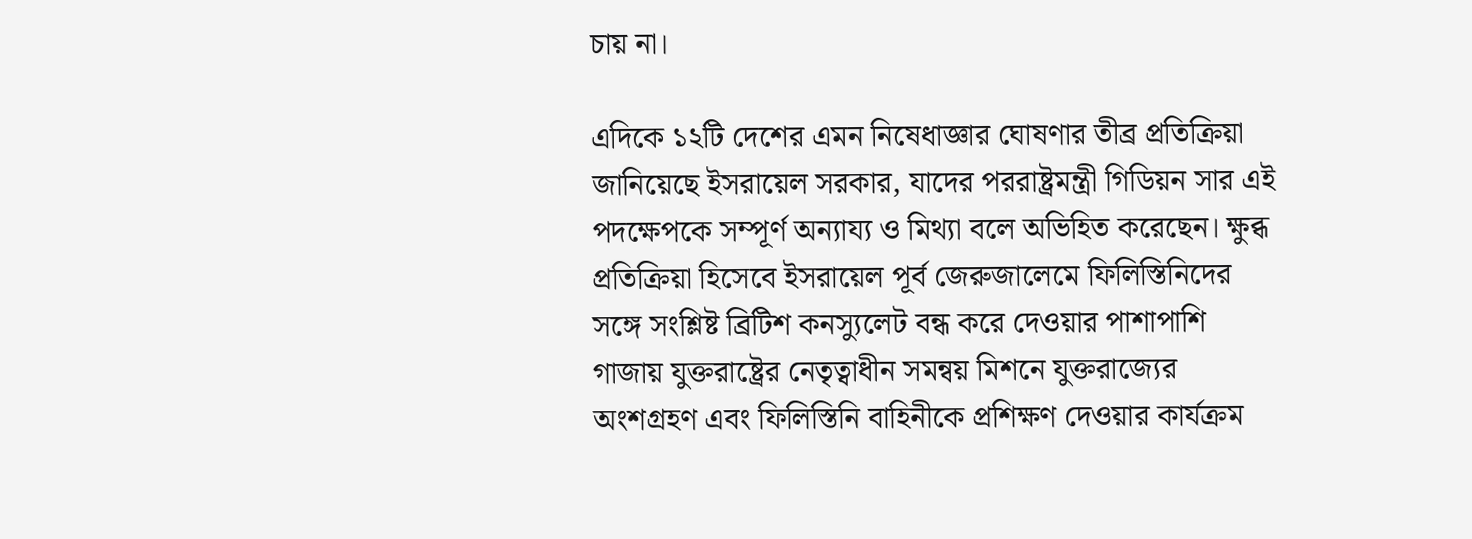চায় না।

এদিকে ১২টি দেশের এমন নিষেধাজ্ঞার ঘোষণার তীব্র প্রতিক্রিয়া জানিয়েছে ইসরায়েল সরকার, যাদের পররাষ্ট্রমন্ত্রী গিডিয়ন সার এই পদক্ষেপকে সম্পূর্ণ অন্যায্য ও মিথ্যা বলে অভিহিত করেছেন। ক্ষুব্ধ প্রতিক্রিয়া হিসেবে ইসরায়েল পূর্ব জেরুজালেমে ফিলিস্তিনিদের সঙ্গে সংশ্লিষ্ট ব্রিটিশ কনস্যুলেট বন্ধ করে দেওয়ার পাশাপাশি গাজায় যুক্তরাষ্ট্রের নেতৃত্বাধীন সমন্বয় মিশনে যুক্তরাজ্যের অংশগ্রহণ এবং ফিলিস্তিনি বাহিনীকে প্রশিক্ষণ দেওয়ার কার্যক্রম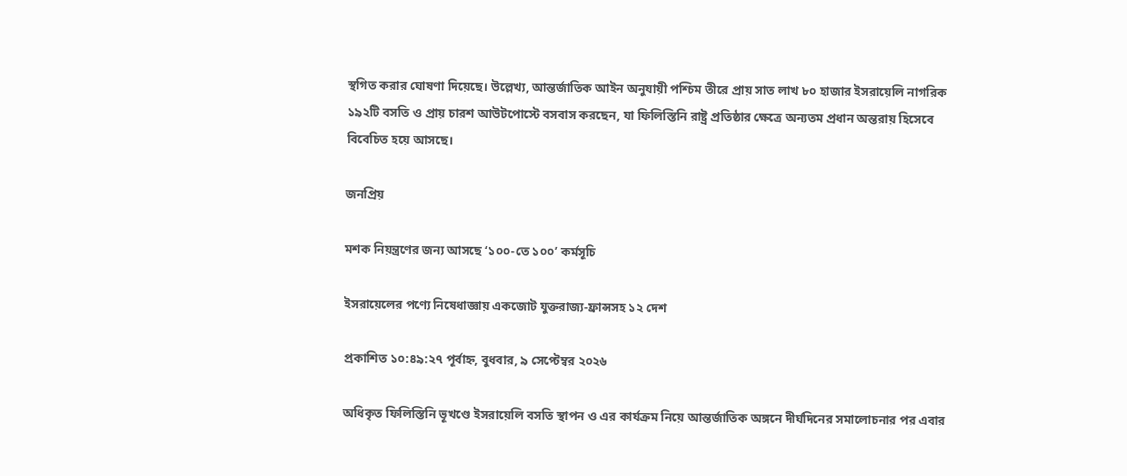স্থগিত করার ঘোষণা দিয়েছে। উল্লেখ্য, আন্তর্জাতিক আইন অনুযায়ী পশ্চিম তীরে প্রায় সাত লাখ ৮০ হাজার ইসরায়েলি নাগরিক ১৯২টি বসতি ও প্রায় চারশ আউটপোস্টে বসবাস করছেন, যা ফিলিস্তিনি রাষ্ট্র প্রতিষ্ঠার ক্ষেত্রে অন্যতম প্রধান অন্তরায় হিসেবে বিবেচিত হয়ে আসছে।

জনপ্রিয়

মশক নিয়ন্ত্রণের জন্য আসছে ‘১০০-তে ১০০’ কর্মসূচি

ইসরায়েলের পণ্যে নিষেধাজ্ঞায় একজোট যুক্তরাজ্য-ফ্রান্সসহ ১২ দেশ

প্রকাশিত ১০:৪৯:২৭ পূর্বাহ্ন, বুধবার, ৯ সেপ্টেম্বর ২০২৬

অধিকৃত ফিলিস্তিনি ভূখণ্ডে ইসরায়েলি বসতি স্থাপন ও এর কার্যক্রম নিয়ে আন্তর্জাতিক অঙ্গনে দীর্ঘদিনের সমালোচনার পর এবার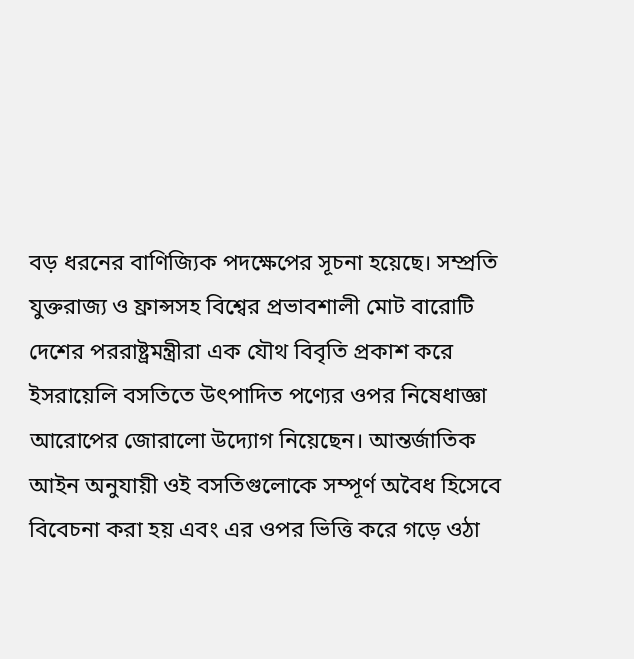বড় ধরনের বাণিজ্যিক পদক্ষেপের সূচনা হয়েছে। সম্প্রতি যুক্তরাজ্য ও ফ্রান্সসহ বিশ্বের প্রভাবশালী মোট বারোটি দেশের পররাষ্ট্রমন্ত্রীরা এক যৌথ বিবৃতি প্রকাশ করে ইসরায়েলি বসতিতে উৎপাদিত পণ্যের ওপর নিষেধাজ্ঞা আরোপের জোরালো উদ্যোগ নিয়েছেন। আন্তর্জাতিক আইন অনুযায়ী ওই বসতিগুলোকে সম্পূর্ণ অবৈধ হিসেবে বিবেচনা করা হয় এবং এর ওপর ভিত্তি করে গড়ে ওঠা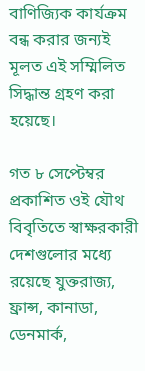বাণিজ্যিক কার্যক্রম বন্ধ করার জন্যই মূলত এই সম্মিলিত সিদ্ধান্ত গ্রহণ করা হয়েছে।

গত ৮ সেপ্টেম্বর প্রকাশিত ওই যৌথ বিবৃতিতে স্বাক্ষরকারী দেশগুলোর মধ্যে রয়েছে যুক্তরাজ্য, ফ্রান্স, কানাডা, ডেনমার্ক,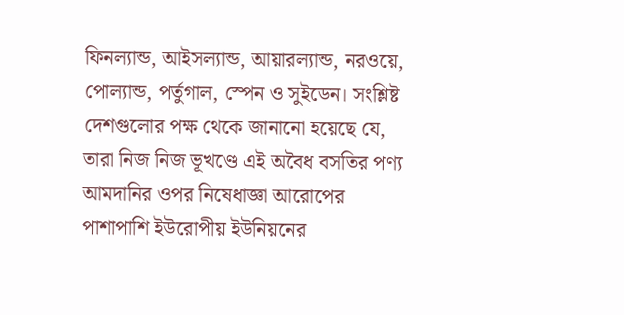ফিনল্যান্ড, আইসল্যান্ড, আয়ারল্যান্ড, নরওয়ে, পোল্যান্ড, পর্তুগাল, স্পেন ও সুইডেন। সংশ্লিষ্ট দেশগুলোর পক্ষ থেকে জানানো হয়েছে যে, তারা নিজ নিজ ভূখণ্ডে এই অবৈধ বসতির পণ্য আমদানির ওপর নিষেধাজ্ঞা আরোপের পাশাপাশি ইউরোপীয় ইউনিয়নের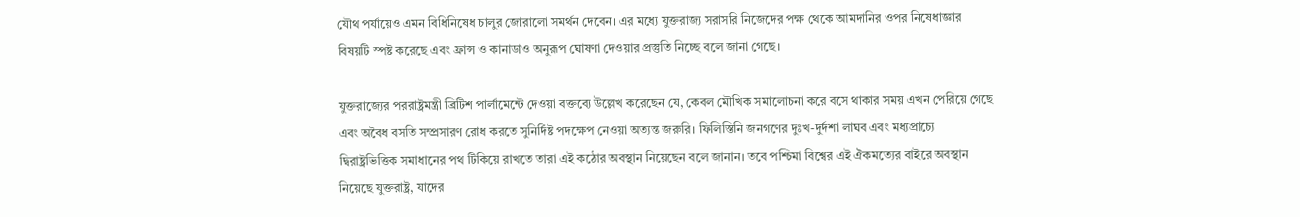যৌথ পর্যায়েও এমন বিধিনিষেধ চালুর জোরালো সমর্থন দেবেন। এর মধ্যে যুক্তরাজ্য সরাসরি নিজেদের পক্ষ থেকে আমদানির ওপর নিষেধাজ্ঞার বিষয়টি স্পষ্ট করেছে এবং ফ্রান্স ও কানাডাও অনুরূপ ঘোষণা দেওয়ার প্রস্তুতি নিচ্ছে বলে জানা গেছে।

যুক্তরাজ্যের পররাষ্ট্রমন্ত্রী ব্রিটিশ পার্লামেন্টে দেওয়া বক্তব্যে উল্লেখ করেছেন যে, কেবল মৌখিক সমালোচনা করে বসে থাকার সময় এখন পেরিয়ে গেছে এবং অবৈধ বসতি সম্প্রসারণ রোধ করতে সুনির্দিষ্ট পদক্ষেপ নেওয়া অত্যন্ত জরুরি। ফিলিস্তিনি জনগণের দুঃখ-দুর্দশা লাঘব এবং মধ্যপ্রাচ্যে দ্বিরাষ্ট্রভিত্তিক সমাধানের পথ টিকিয়ে রাখতে তারা এই কঠোর অবস্থান নিয়েছেন বলে জানান। তবে পশ্চিমা বিশ্বের এই ঐকমত্যের বাইরে অবস্থান নিয়েছে যুক্তরাষ্ট্র, যাদের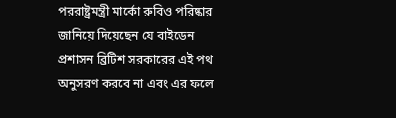পররাষ্ট্রমন্ত্রী মার্কো রুবিও পরিষ্কার জানিয়ে দিয়েছেন যে বাইডেন প্রশাসন ব্রিটিশ সরকারের এই পথ অনুসরণ করবে না এবং এর ফলে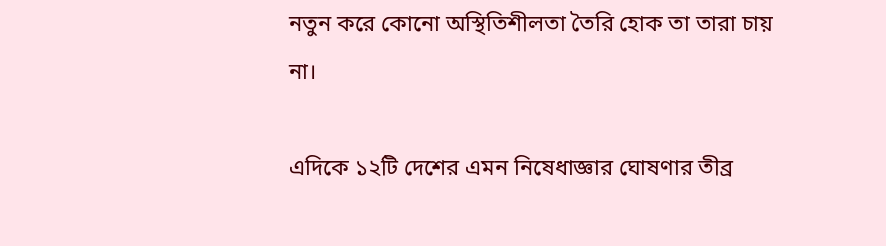নতুন করে কোনো অস্থিতিশীলতা তৈরি হোক তা তারা চায় না।

এদিকে ১২টি দেশের এমন নিষেধাজ্ঞার ঘোষণার তীব্র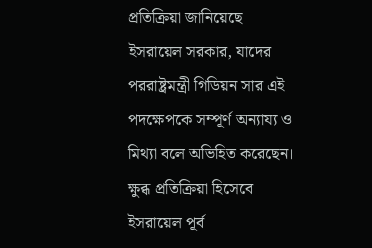প্রতিক্রিয়া জানিয়েছে ইসরায়েল সরকার, যাদের পররাষ্ট্রমন্ত্রী গিডিয়ন সার এই পদক্ষেপকে সম্পূর্ণ অন্যায্য ও মিথ্যা বলে অভিহিত করেছেন। ক্ষুব্ধ প্রতিক্রিয়া হিসেবে ইসরায়েল পূর্ব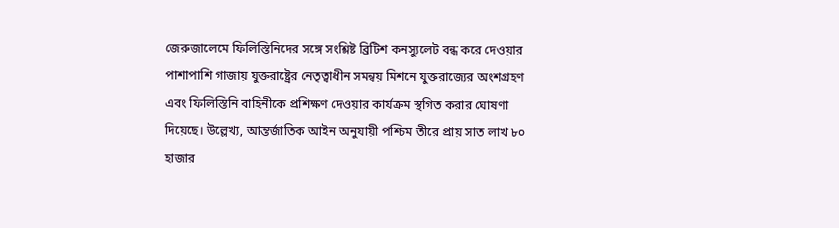জেরুজালেমে ফিলিস্তিনিদের সঙ্গে সংশ্লিষ্ট ব্রিটিশ কনস্যুলেট বন্ধ করে দেওয়ার পাশাপাশি গাজায় যুক্তরাষ্ট্রের নেতৃত্বাধীন সমন্বয় মিশনে যুক্তরাজ্যের অংশগ্রহণ এবং ফিলিস্তিনি বাহিনীকে প্রশিক্ষণ দেওয়ার কার্যক্রম স্থগিত করার ঘোষণা দিয়েছে। উল্লেখ্য, আন্তর্জাতিক আইন অনুযায়ী পশ্চিম তীরে প্রায় সাত লাখ ৮০ হাজার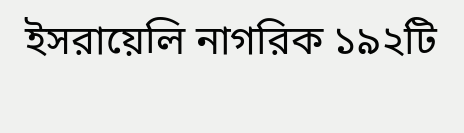ইসরায়েলি নাগরিক ১৯২টি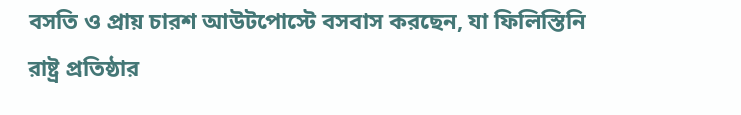বসতি ও প্রায় চারশ আউটপোস্টে বসবাস করছেন, যা ফিলিস্তিনি রাষ্ট্র প্রতিষ্ঠার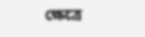ক্ষেত্রে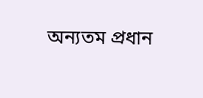অন্যতম প্রধান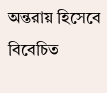অন্তরায় হিসেবে বিবেচিত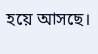হয়ে আসছে।